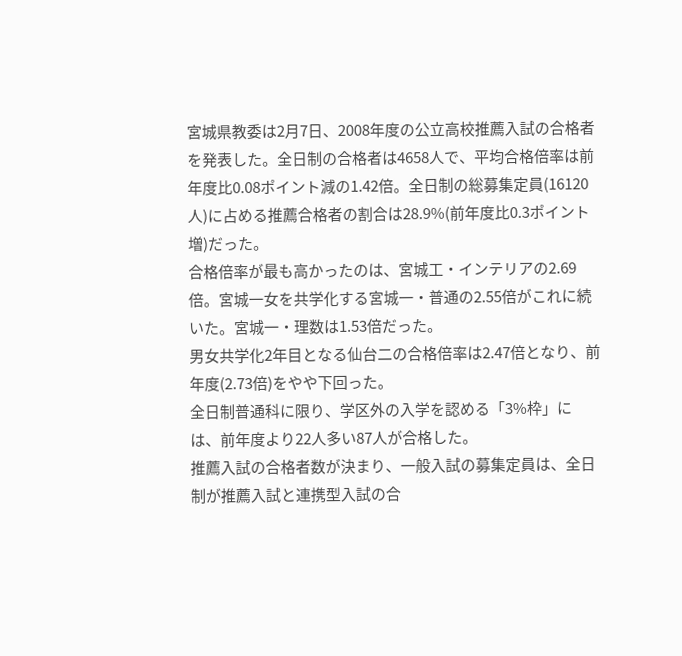宮城県教委は2月7日、2008年度の公立高校推薦入試の合格者を発表した。全日制の合格者は4658人で、平均合格倍率は前年度比0.08ポイント減の1.42倍。全日制の総募集定員(16120人)に占める推薦合格者の割合は28.9%(前年度比0.3ポイント増)だった。
合格倍率が最も高かったのは、宮城工・インテリアの2.69倍。宮城一女を共学化する宮城一・普通の2.55倍がこれに続いた。宮城一・理数は1.53倍だった。
男女共学化2年目となる仙台二の合格倍率は2.47倍となり、前年度(2.73倍)をやや下回った。
全日制普通科に限り、学区外の入学を認める「3%枠」には、前年度より22人多い87人が合格した。
推薦入試の合格者数が決まり、一般入試の募集定員は、全日制が推薦入試と連携型入試の合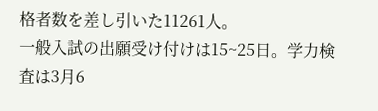格者数を差し引いた11261人。
一般入試の出願受け付けは15~25日。学力検査は3月6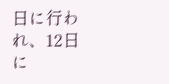日に行われ、12日に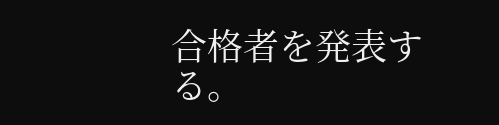合格者を発表する。